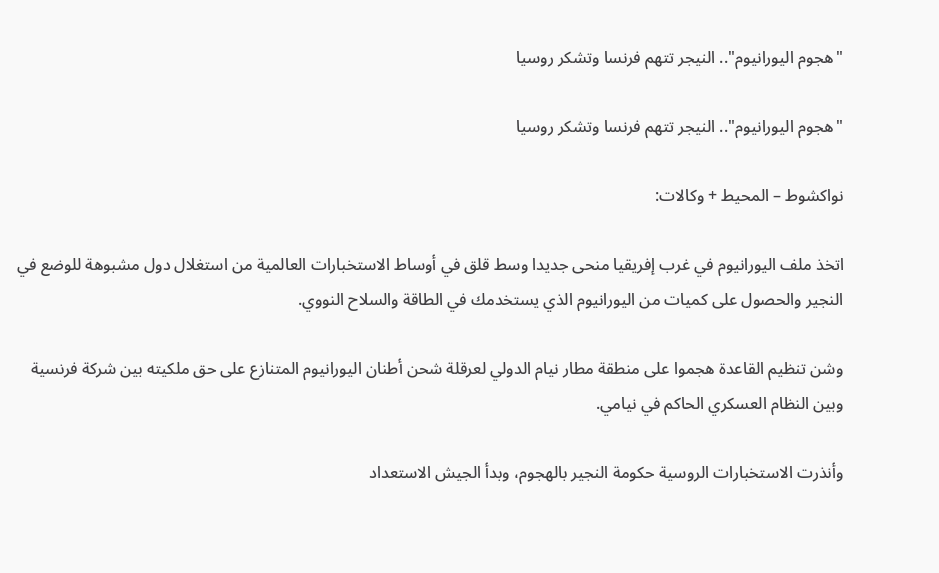"هجوم اليورانيوم".. النيجر تتهم فرنسا وتشكر روسيا

"هجوم اليورانيوم".. النيجر تتهم فرنسا وتشكر روسيا

نواكشوط – المحيط + وكالات:

اتخذ ملف اليورانيوم في غرب إفريقيا منحى جديدا وسط قلق في أوساط الاستخبارات العالمية من استغلال دول مشبوهة للوضع في النجير والحصول على كميات من اليورانيوم الذي يستخدمك في الطاقة والسلاح النووي.

وشن تنظيم القاعدة هجموا على منطقة مطار نيام الدولي لعرقلة شحن أطنان اليورانيوم المتنازع على حق ملكيته بين شركة فرنسية وبين النظام العسكري الحاكم في نيامي.

وأنذرت الاستخبارات الروسية حكومة النجير بالهجوم، وبدأ الجيش الاستعداد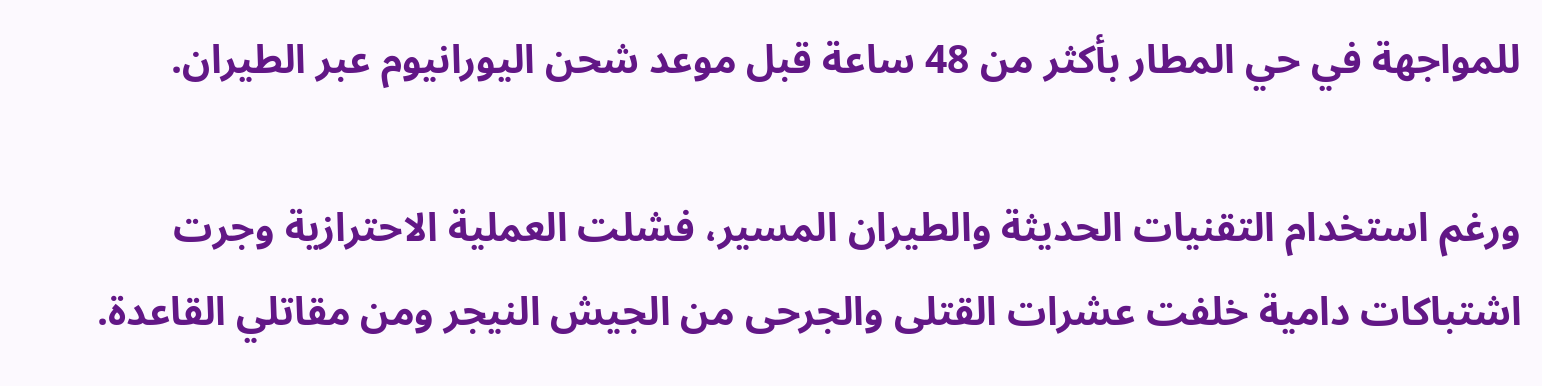للمواجهة في حي المطار بأكثر من 48 ساعة قبل موعد شحن اليورانيوم عبر الطيران.

ورغم استخدام التقنيات الحديثة والطيران المسير، فشلت العملية الاحترازية وجرت اشتباكات دامية خلفت عشرات القتلى والجرحى من الجيش النيجر ومن مقاتلي القاعدة.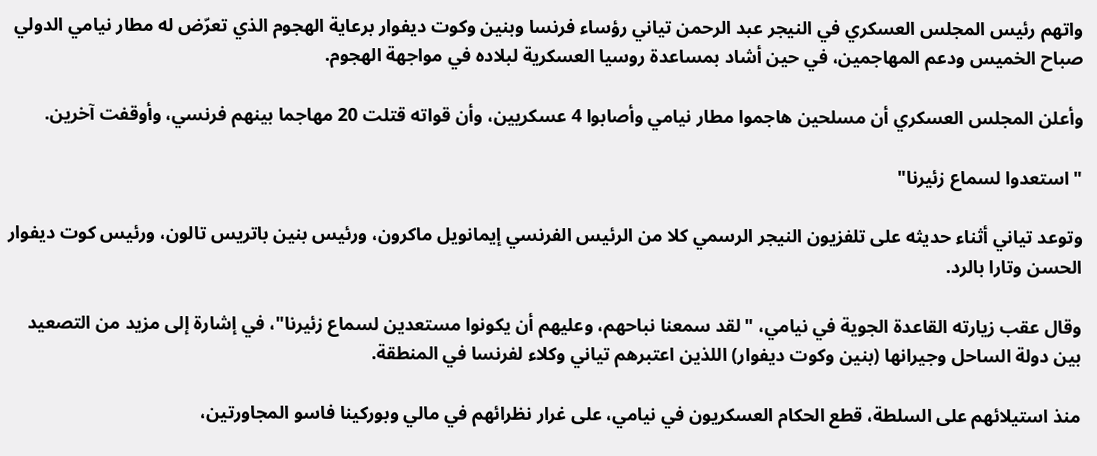واتهم رئيس المجلس العسكري في النيجر عبد الرحمن تياني رؤساء فرنسا وبنين وكوت ديفوار برعاية الهجوم الذي تعرّض له مطار نيامي الدولي صباح الخميس ودعم المهاجمين، في حين أشاد بمساعدة روسيا العسكرية لبلاده في مواجهة الهجوم.

وأعلن المجلس العسكري أن مسلحين هاجموا مطار نيامي وأصابوا 4 عسكريين، وأن قواته قتلت 20 مهاجما بينهم فرنسي، وأوقفت آخرين.

"استعدوا لسماع زئيرنا"

وتوعد تياني أثناء حديثه على تلفزيون النيجر الرسمي كلا من الرئيس الفرنسي إيمانويل ماكرون، ورئيس بنين باتريس تالون، ورئيس كوت ديفوار الحسن وتارا بالرد.

وقال عقب زيارته القاعدة الجوية في نيامي، "لقد سمعنا نباحهم، وعليهم أن يكونوا مستعدين لسماع زئيرنا"، في إشارة إلى مزيد من التصعيد بين دولة الساحل وجيرانها (بنين وكوت ديفوار) اللذين اعتبرهم تياني وكلاء لفرنسا في المنطقة.

منذ استيلائهم على السلطة، قطع الحكام العسكريون في نيامي، على غرار نظرائهم في مالي وبوركينا فاسو المجاورتين،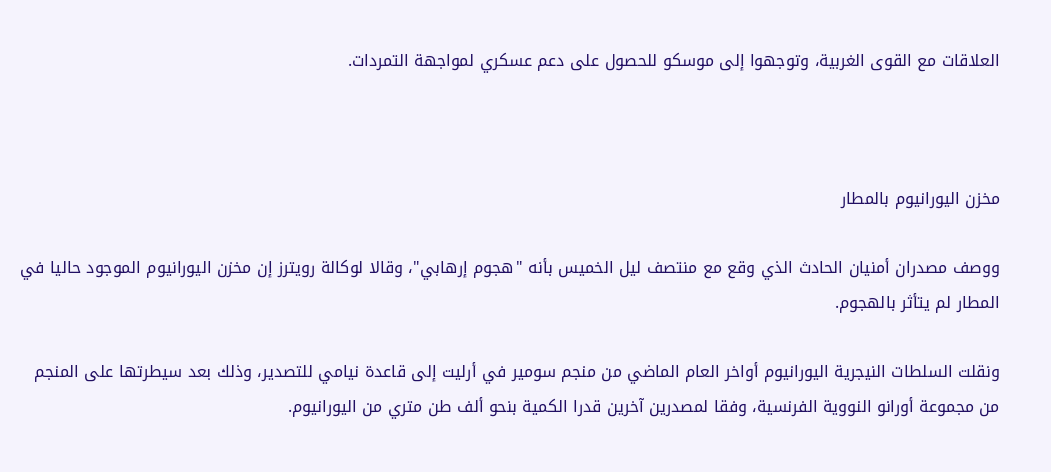العلاقات مع القوى الغربية، وتوجهوا إلى موسكو للحصول على دعم عسكري لمواجهة التمردات.



مخزن اليورانيوم بالمطار

ووصف مصدران أمنيان الحادث الذي وقع مع منتصف ليل الخميس بأنه "هجوم إرهابي"، وقالا لوكالة رويترز إن مخزن اليورانيوم الموجود حاليا في المطار لم يتأثر بالهجوم.

ونقلت السلطات النيجرية اليورانيوم أواخر العام الماضي من منجم سومير في أرليت إلى قاعدة نيامي للتصدير، وذلك بعد سيطرتها على المنجم من مجموعة أورانو النووية الفرنسية، وفقا لمصدرين آخرين قدرا الكمية بنحو ألف طن متري من اليورانيوم.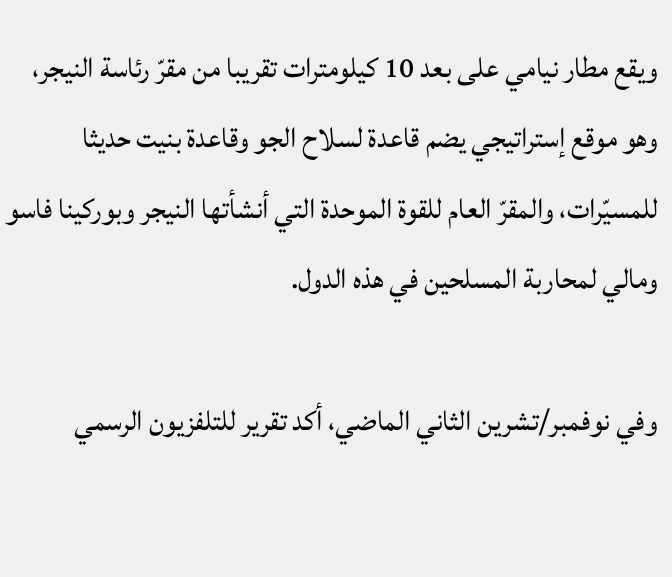ويقع مطار نيامي على بعد 10 كيلومترات تقريبا من مقرّ رئاسة النيجر، وهو موقع إستراتيجي يضم قاعدة لسلاح الجو وقاعدة بنيت حديثا للمسيّرات، والمقرّ العام للقوة الموحدة التي أنشأتها النيجر وبوركينا فاسو ومالي لمحاربة المسلحين في هذه الدول.

وفي نوفمبر/تشرين الثاني الماضي، أكد تقرير للتلفزيون الرسمي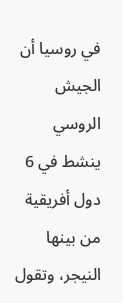في روسيا أن الجيش الروسي ينشط في 6 دول أفريقية من بينها النيجر، وتقول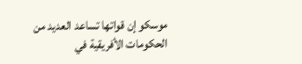موسكو إن قواتها تساعد العديد من الحكومات الأفريقية في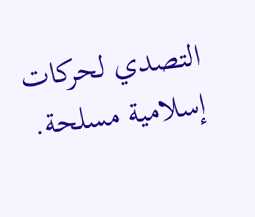التصدي لحركات إسلامية مسلحة.